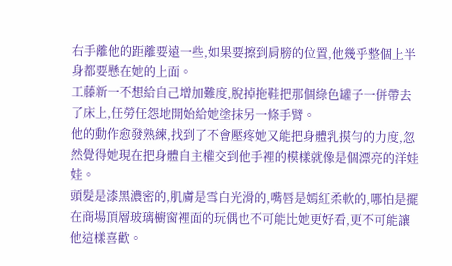右手離他的距離要遠一些,如果要擦到肩膀的位置,他幾乎整個上半身都要懸在她的上面。
工藤新一不想給自己增加難度,脫掉拖鞋把那個綠色罐子一併帶去了床上,任勞任怨地開始給她塗抹另一條手臂。
他的動作愈發熟練,找到了不會壓疼她又能把身體乳摸勻的力度,忽然覺得她現在把身體自主權交到他手裡的模樣就像是個漂亮的洋娃娃。
頭髮是漆黑濃密的,肌膚是雪白光滑的,嘴唇是嫣紅柔軟的,哪怕是擺在商場頂層玻璃櫥窗裡面的玩偶也不可能比她更好看,更不可能讓他這樣喜歡。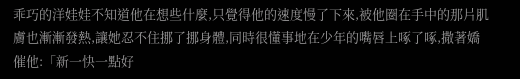乖巧的洋娃娃不知道他在想些什麼,只覺得他的速度慢了下來,被他圈在手中的那片肌膚也漸漸發熱,讓她忍不住挪了挪身體,同時很懂事地在少年的嘴唇上啄了啄,撒著嬌催他:「新一快一點好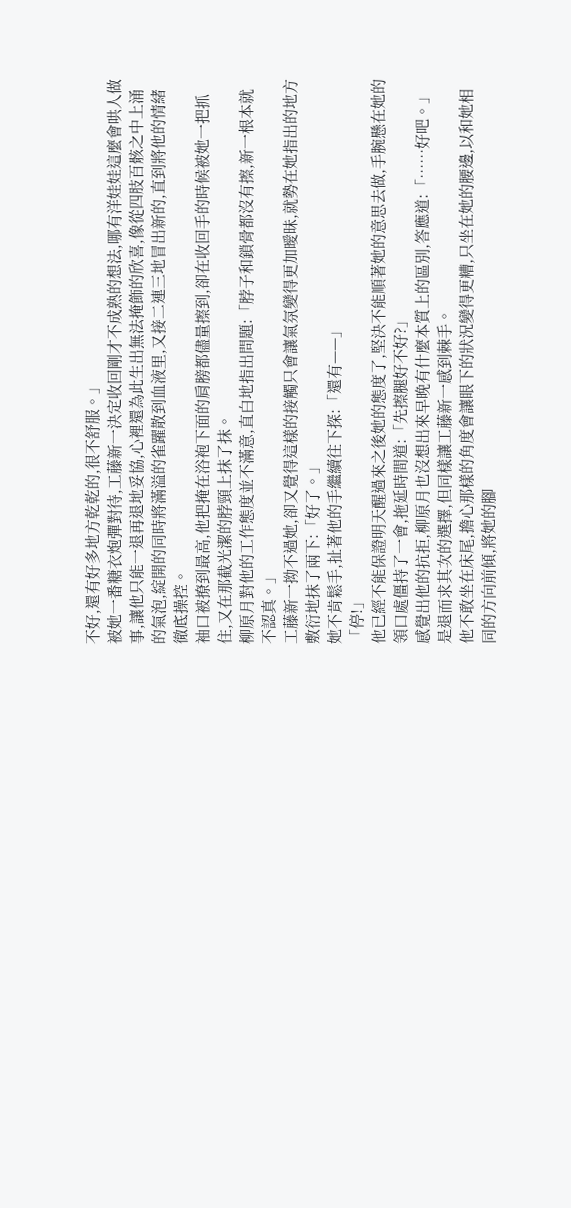不好,還有好多地方乾乾的,很不舒服。」
被她一番糖衣炮彈對待,工藤新一決定收回剛才不成熟的想法,哪有洋娃娃這麼會哄人做事,讓他只能一退再退地妥協,心裡還為此生出無法掩飾的欣喜,像從四肢百骸之中上涌的氣泡,綻開的同時將滿溢的雀躍散到血液里,又接二連三地冒出新的,直到將他的情緒徹底操控。
袖口被撩到最高,他把掩在浴袍下面的肩膀都儘量擦到,卻在收回手的時候被她一把抓住,又在那截光潔的脖頸上抹了抹。
柳原月對他的工作態度並不滿意,直白地指出問題:「脖子和鎖骨都沒有擦,新一根本就不認真。」
工藤新一拗不過她,卻又覺得這樣的接觸只會讓氣氛變得更加曖昧,就勢在她指出的地方敷衍地抹了兩下:「好了。」
她不肯鬆手,扯著他的手繼續往下探:「還有——」
「停!」
他已經不能保證明天醒過來之後她的態度了,堅決不能順著她的意思去做,手腕懸在她的領口處僵持了一會,拖延時間道:「先擦腿好不好?」
感覺出他的抗拒,柳原月也沒想出來早晚有什麼本質上的區別,答應道:「……好吧。」
是退而求其次的選擇,但同樣讓工藤新一感到棘手。
他不敢坐在床尾,擔心那樣的角度會讓眼下的狀況變得更糟,只坐在她的腰邊,以和她相同的方向前傾,將她的腳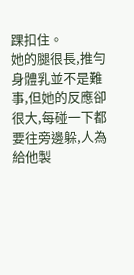踝扣住。
她的腿很長,推勻身體乳並不是難事,但她的反應卻很大,每碰一下都要往旁邊躲,人為給他製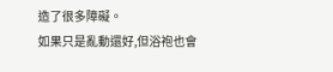造了很多障礙。
如果只是亂動還好,但浴袍也會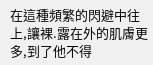在這種頻繁的閃避中往上,讓裸.露在外的肌膚更多,到了他不得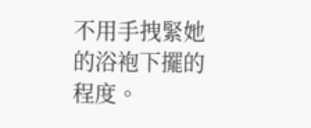不用手拽緊她的浴袍下擺的程度。